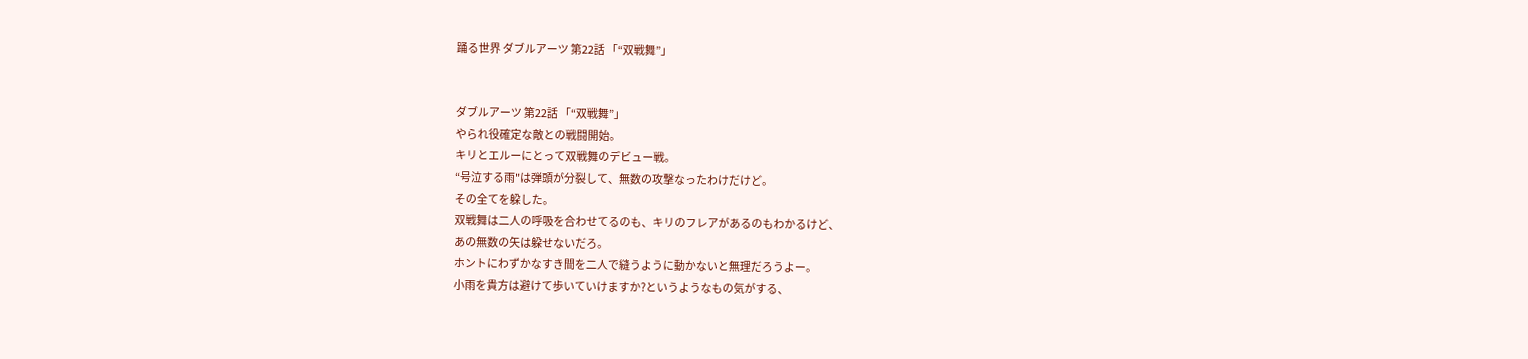踊る世界 ダブルアーツ 第22話 「“双戦舞”」


ダブルアーツ 第22話 「“双戦舞”」
やられ役確定な敵との戦闘開始。
キリとエルーにとって双戦舞のデビュー戦。
“号泣する雨"は弾頭が分裂して、無数の攻撃なったわけだけど。
その全てを躱した。
双戦舞は二人の呼吸を合わせてるのも、キリのフレアがあるのもわかるけど、
あの無数の矢は躱せないだろ。
ホントにわずかなすき間を二人で縫うように動かないと無理だろうよー。
小雨を貴方は避けて歩いていけますか?というようなもの気がする、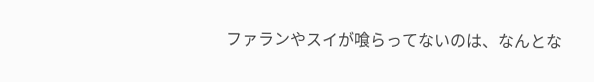ファランやスイが喰らってないのは、なんとな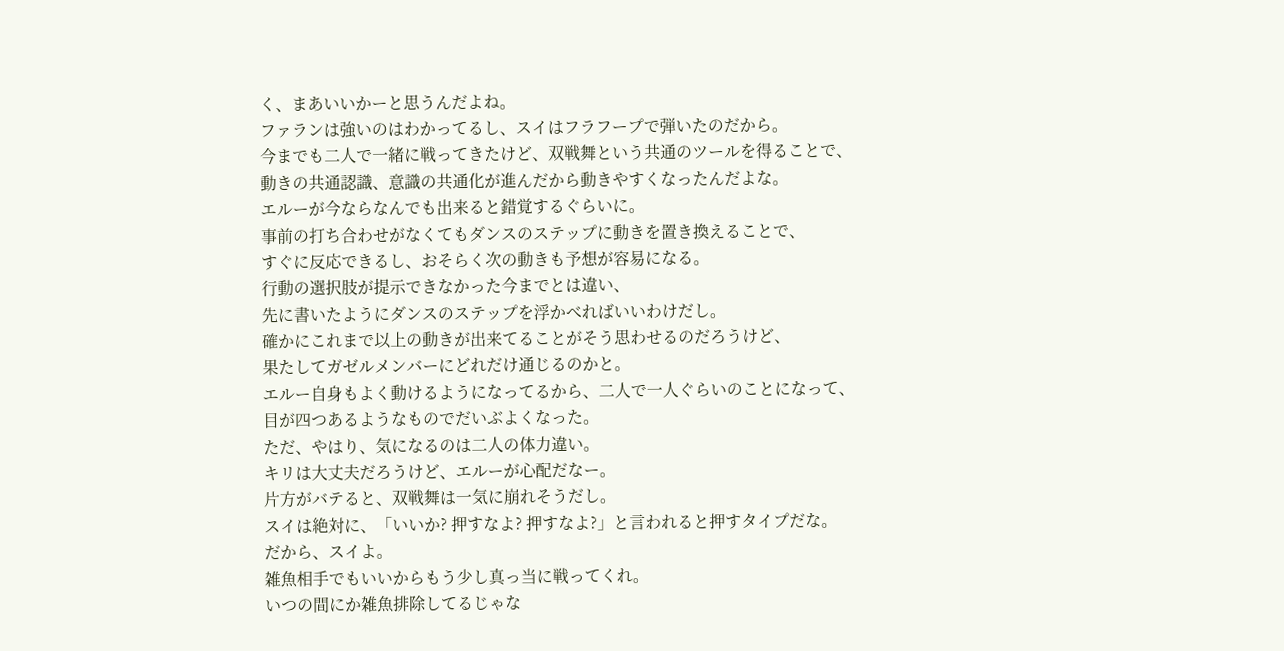く、まあいいかーと思うんだよね。
ファランは強いのはわかってるし、スイはフラフープで弾いたのだから。
今までも二人で一緒に戦ってきたけど、双戦舞という共通のツールを得ることで、
動きの共通認識、意識の共通化が進んだから動きやすくなったんだよな。
エルーが今ならなんでも出来ると錯覚するぐらいに。
事前の打ち合わせがなくてもダンスのステップに動きを置き換えることで、
すぐに反応できるし、おそらく次の動きも予想が容易になる。
行動の選択肢が提示できなかった今までとは違い、
先に書いたようにダンスのステップを浮かべればいいわけだし。
確かにこれまで以上の動きが出来てることがそう思わせるのだろうけど、
果たしてガゼルメンバーにどれだけ通じるのかと。
エルー自身もよく動けるようになってるから、二人で一人ぐらいのことになって、
目が四つあるようなものでだいぶよくなった。
ただ、やはり、気になるのは二人の体力違い。
キリは大丈夫だろうけど、エルーが心配だなー。
片方がバテると、双戦舞は一気に崩れそうだし。
スイは絶対に、「いいか? 押すなよ? 押すなよ?」と言われると押すタイプだな。
だから、スイよ。
雑魚相手でもいいからもう少し真っ当に戦ってくれ。
いつの間にか雑魚排除してるじゃな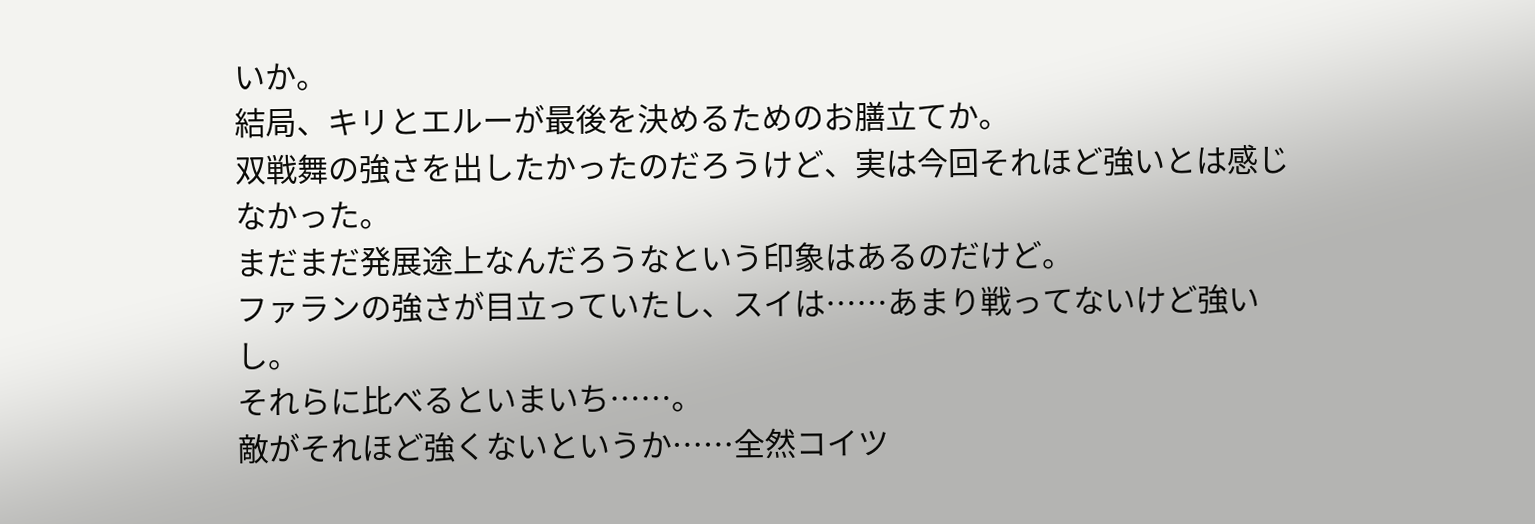いか。
結局、キリとエルーが最後を決めるためのお膳立てか。
双戦舞の強さを出したかったのだろうけど、実は今回それほど強いとは感じなかった。
まだまだ発展途上なんだろうなという印象はあるのだけど。
ファランの強さが目立っていたし、スイは……あまり戦ってないけど強いし。
それらに比べるといまいち……。
敵がそれほど強くないというか……全然コイツ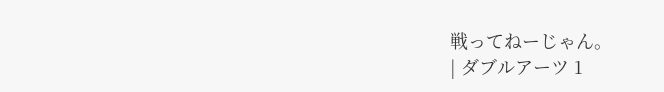戦ってねーじゃん。
| ダブルアーツ 1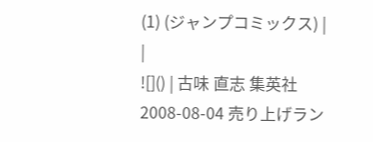(1) (ジャンプコミックス) | |
![]() | 古味 直志 集英社 2008-08-04 売り上げラン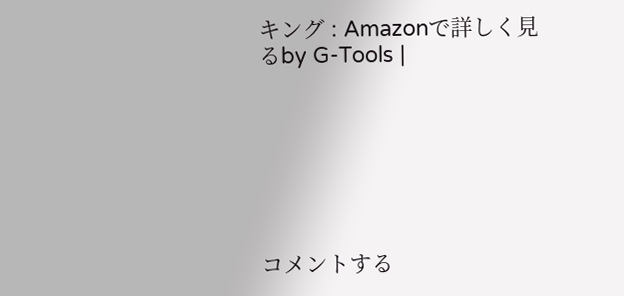キング : Amazonで詳しく見るby G-Tools |







コメントする